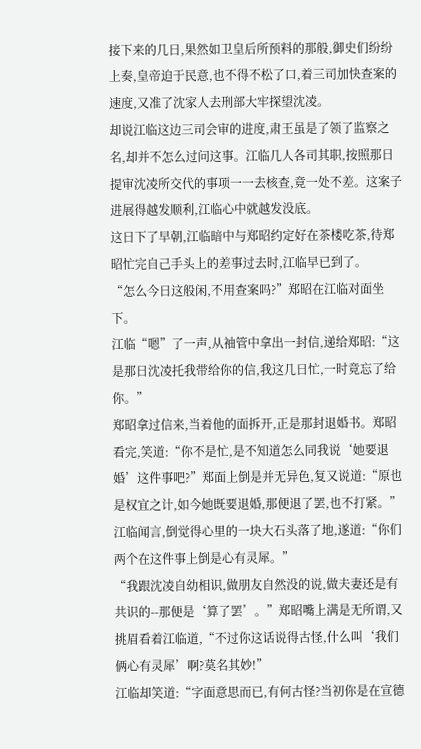接下来的几日,果然如卫皇后所预料的那般,御史们纷纷上奏,皇帝迫于民意,也不得不松了口,着三司加快查案的速度,又准了沈家人去刑部大牢探望沈凌。
却说江临这边三司会审的进度,肃王虽是了领了监察之名,却并不怎么过问这事。江临几人各司其职,按照那日提审沈凌所交代的事项一一去核查,竟一处不差。这案子进展得越发顺利,江临心中就越发没底。
这日下了早朝,江临暗中与郑昭约定好在茶楼吃茶,待郑昭忙完自己手头上的差事过去时,江临早已到了。
“怎么今日这般闲,不用查案吗?”郑昭在江临对面坐下。
江临“嗯”了一声,从袖管中拿出一封信,递给郑昭:“这是那日沈凌托我带给你的信,我这几日忙,一时竟忘了给你。”
郑昭拿过信来,当着他的面拆开,正是那封退婚书。郑昭看完,笑道:“你不是忙,是不知道怎么同我说‘她要退婚’这件事吧?”郑面上倒是并无异色,复又说道:“原也是权宜之计,如今她既要退婚,那便退了罢,也不打紧。”
江临闻言,倒觉得心里的一块大石头落了地,遂道:“你们两个在这件事上倒是心有灵犀。”
“我跟沈凌自幼相识,做朋友自然没的说,做夫妻还是有共识的--那便是‘算了罢’。”郑昭嘴上满是无所谓,又挑眉看着江临道,“不过你这话说得古怪,什么叫‘我们俩心有灵犀’啊?莫名其妙!”
江临却笑道:“字面意思而已,有何古怪?当初你是在宣德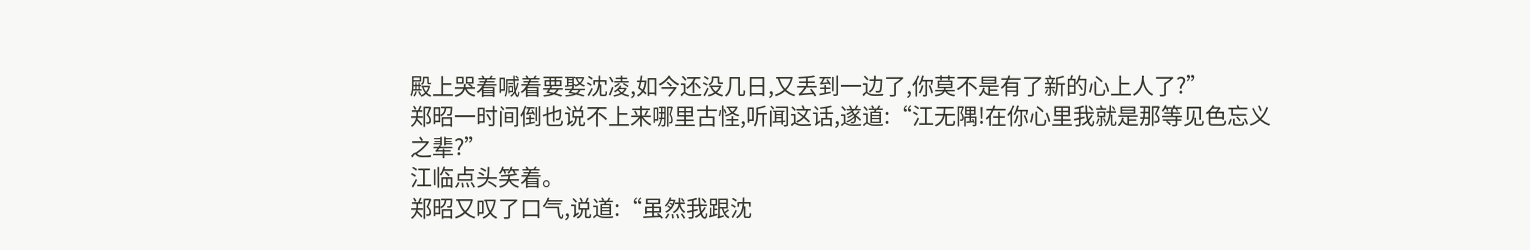殿上哭着喊着要娶沈凌,如今还没几日,又丢到一边了,你莫不是有了新的心上人了?”
郑昭一时间倒也说不上来哪里古怪,听闻这话,遂道:“江无隅!在你心里我就是那等见色忘义之辈?”
江临点头笑着。
郑昭又叹了口气,说道:“虽然我跟沈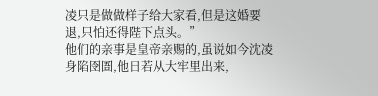凌只是做做样子给大家看,但是这婚要退,只怕还得陛下点头。”
他们的亲事是皇帝亲赐的,虽说如今沈凌身陷囹圄,他日若从大牢里出来,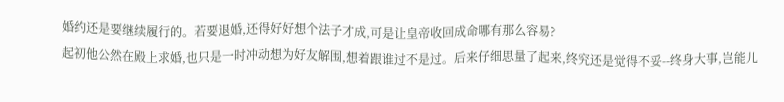婚约还是要继续履行的。若要退婚,还得好好想个法子才成,可是让皇帝收回成命哪有那么容易?
起初他公然在殿上求婚,也只是一时冲动想为好友解围,想着跟谁过不是过。后来仔细思量了起来,终究还是觉得不妥--终身大事,岂能儿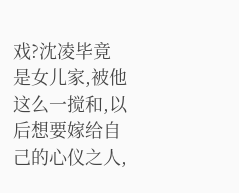戏?沈凌毕竟是女儿家,被他这么一搅和,以后想要嫁给自己的心仪之人,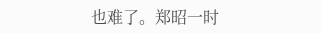也难了。郑昭一时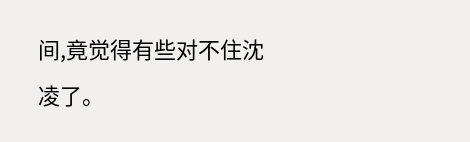间,竟觉得有些对不住沈凌了。